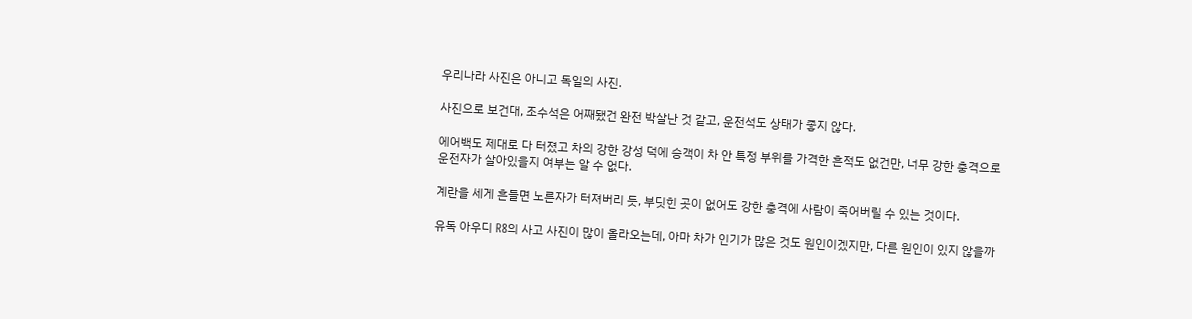우리나라 사진은 아니고 독일의 사진.

사진으로 보건대, 조수석은 어째됐건 완전 박살난 것 같고, 운전석도 상태가 좋지 않다.

에어백도 제대로 다 터졌고 차의 강한 강성 덕에 승객이 차 안 특정 부위를 가격한 흔적도 없건만, 너무 강한 충격으로 운전자가 살아있을지 여부는 알 수 없다.

계란을 세게 흔들면 노른자가 터져버리 듯, 부딧힌 곳이 없어도 강한 충격에 사람이 죽어버릴 수 있는 것이다.

유독 아우디 R8의 사고 사진이 많이 올라오는데, 아마 차가 인기가 많은 것도 원인이겠지만, 다른 원인이 있지 않을까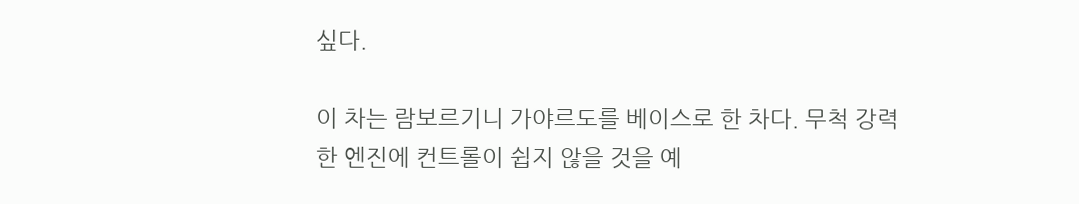싶다.

이 차는 람보르기니 가야르도를 베이스로 한 차다. 무척 강력한 엔진에 컨트롤이 쉽지 않을 것을 예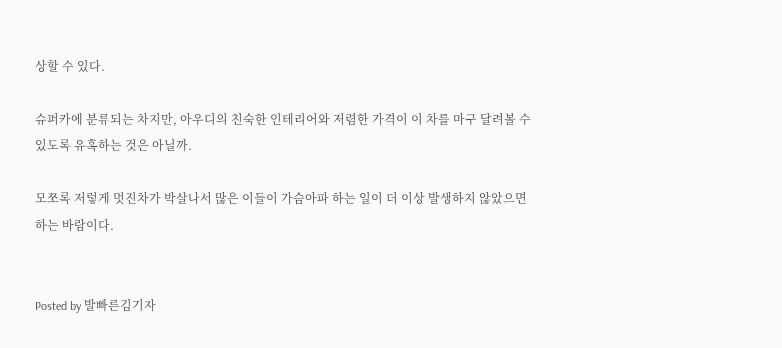상할 수 있다.

슈퍼카에 분류되는 차지만, 아우디의 친숙한 인테리어와 저렴한 가격이 이 차를 마구 달려볼 수 있도록 유혹하는 것은 아닐까.

모쪼록 저렇게 멋진차가 박살나서 많은 이들이 가슴아파 하는 일이 더 이상 발생하지 않았으면 하는 바람이다.


Posted by 발빠른김기자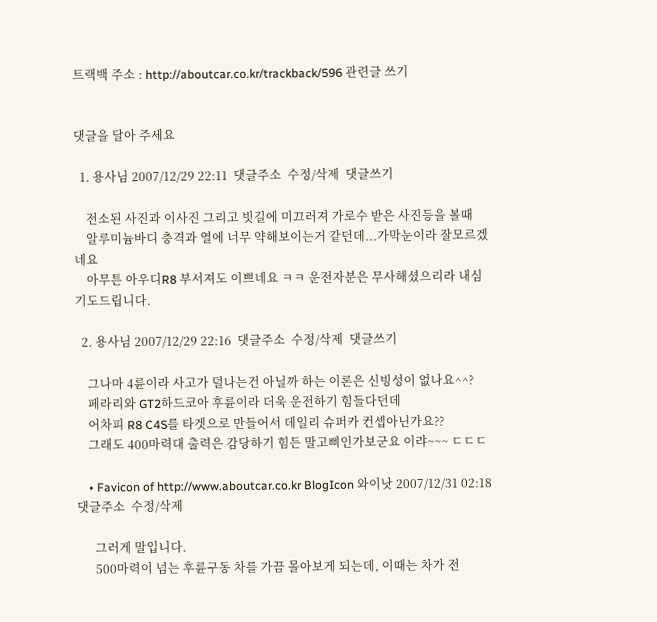트랙백 주소 : http://aboutcar.co.kr/trackback/596 관련글 쓰기


댓글을 달아 주세요

  1. 용사님 2007/12/29 22:11  댓글주소  수정/삭제  댓글쓰기

    전소된 사진과 이사진 그리고 빗길에 미끄러져 가로수 받은 사진등을 볼때
    알루미늄바디 충격과 열에 너무 약해보이는거 같던데...가막눈이라 잘모르겠네요
    아무튼 아우디R8 부서져도 이쁘네요 ㅋㅋ 운전자분은 무사해셨으리라 내심 기도드립니다.

  2. 용사님 2007/12/29 22:16  댓글주소  수정/삭제  댓글쓰기

    그나마 4륜이라 사고가 덜나는건 아닐까 하는 이론은 신빙성이 없나요^^?
    페라리와 GT2하드코아 후륜이라 더욱 운전하기 힘들다던데
    어차피 R8 C4S를 타겟으로 만들어서 데일리 슈퍼카 컨셉아닌가요??
    그래도 400마력대 출력은 감당하기 힘든 말고삐인가보군요 이랴~~~ ㄷㄷㄷ

    • Favicon of http://www.aboutcar.co.kr BlogIcon 와이낫 2007/12/31 02:18  댓글주소  수정/삭제

      그러게 말입니다.
      500마력이 넘는 후륜구동 차를 가끔 몰아보게 되는데, 이때는 차가 전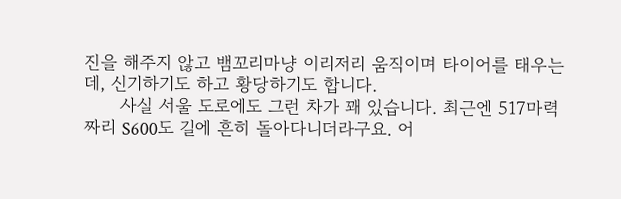진을 해주지 않고 뱀꼬리마냥 이리저리 움직이며 타이어를 태우는데, 신기하기도 하고 황당하기도 합니다.
      사실 서울 도로에도 그런 차가 꽤 있습니다. 최근엔 517마력짜리 S600도 길에 흔히 돌아다니더라구요. 어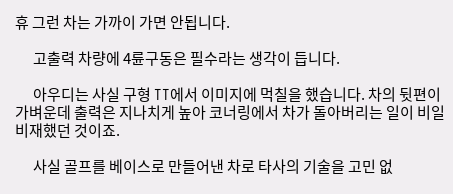휴 그런 차는 가까이 가면 안됩니다.

      고출력 차량에 4륜구동은 필수라는 생각이 듭니다.

      아우디는 사실 구형 TT에서 이미지에 먹칠을 했습니다. 차의 뒷편이 가벼운데 출력은 지나치게 높아 코너링에서 차가 돌아버리는 일이 비일비재했던 것이죠.

      사실 골프를 베이스로 만들어낸 차로 타사의 기술을 고민 없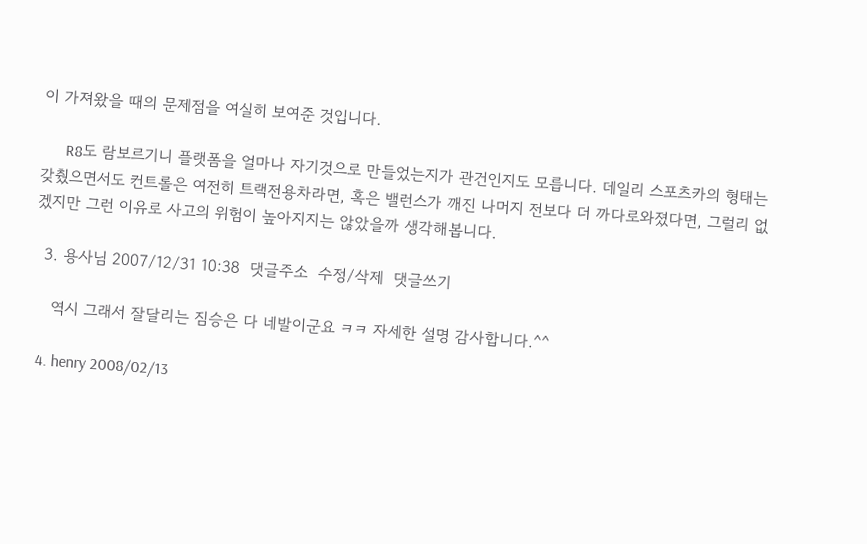이 가져왔을 때의 문제점을 여실히 보여준 것입니다.

      R8도 람보르기니 플랫폼을 얼마나 자기것으로 만들었는지가 관건인지도 모릅니다. 데일리 스포츠카의 형태는 갖췄으면서도 컨트롤은 여전히 트랙전용차라면, 혹은 밸런스가 깨진 나머지 전보다 더 까다로와졌다면, 그럴리 없겠지만 그런 이유로 사고의 위험이 높아지지는 않았을까 생각해봅니다.

  3. 용사님 2007/12/31 10:38  댓글주소  수정/삭제  댓글쓰기

    역시 그래서 잘달리는 짐승은 다 네발이군요 ㅋㅋ 자세한 설명 감사합니다.^^

  4. henry 2008/02/13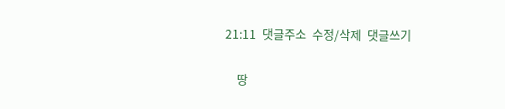21:11  댓글주소  수정/삭제  댓글쓰기

    땅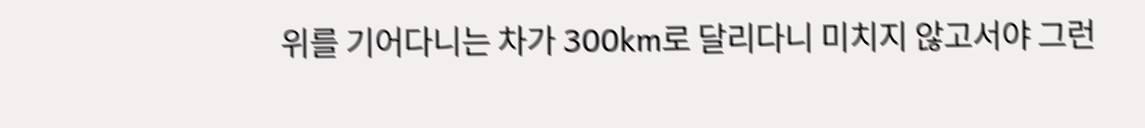위를 기어다니는 차가 300km로 달리다니 미치지 않고서야 그런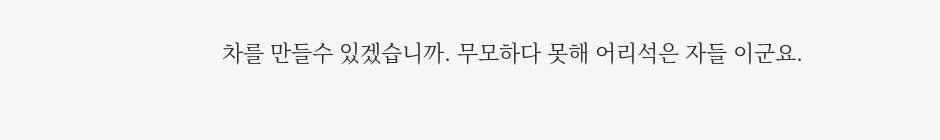차를 만들수 있겠습니까. 무모하다 못해 어리석은 자들 이군요.